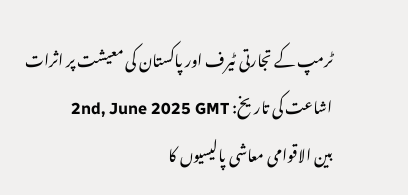ٹرمپ کے تجارتی ٹیرف اور پاکستان کی معیشت پر اثرات
اشاعت کی تاریخ: 2nd, June 2025 GMT
بین الاقوامی معاشی پالیسیوں کا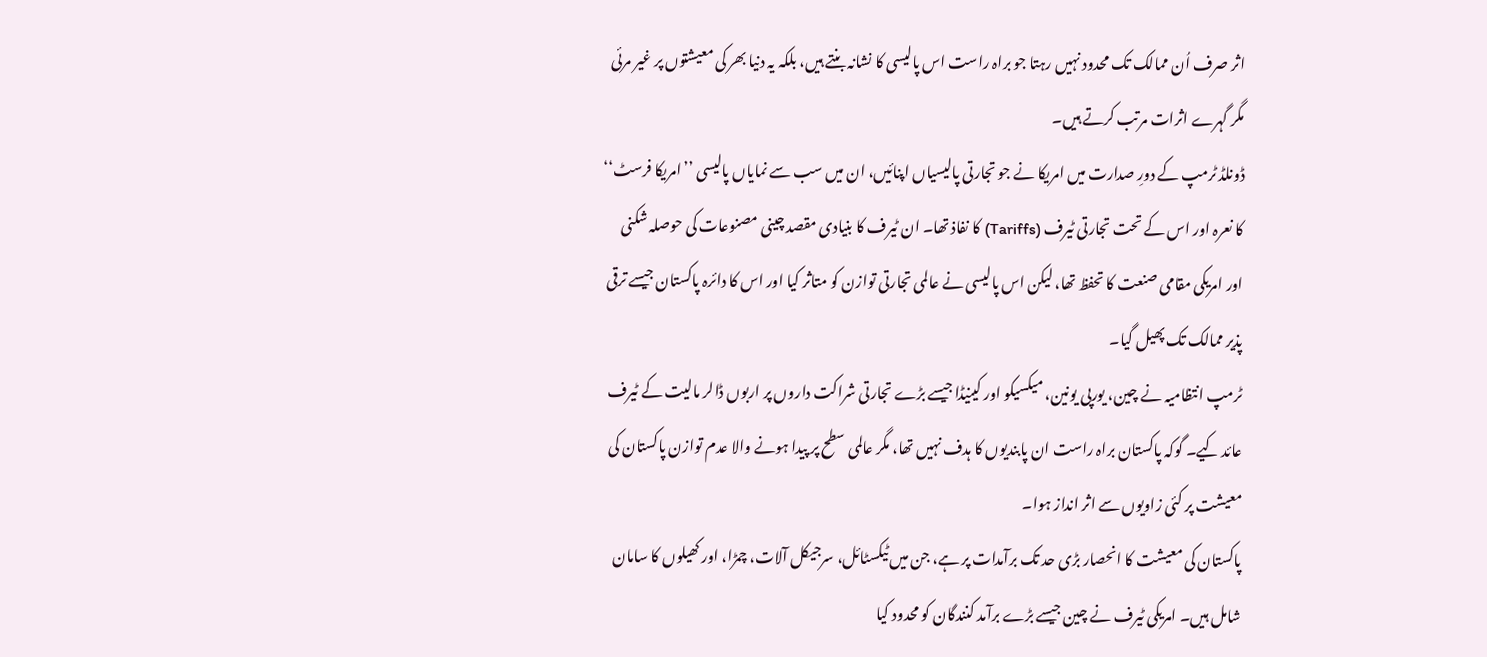اثر صرف اُن ممالک تک محدود نہیں رہتا جو براہ راست اس پالیسی کا نشانہ بنتے ہیں، بلکہ یہ دنیا بھر کی معیشتوں پر غیر مرئی مگر گہرے اثرات مرتب کرتے ہیں۔
ڈونلڈ ٹرمپ کے دورِ صدارت میں امریکا نے جو تجارتی پالیسیاں اپنائیں، ان میں سب سے نمایاں پالیسی ’’امریکا فرسٹ‘‘ کا نعرہ اور اس کے تحت تجارتی ٹیرف (Tariffs) کا نفاذ تھا۔ ان ٹیرف کا بنیادی مقصد چینی مصنوعات کی حوصلہ شکنی اور امریکی مقامی صنعت کا تحفظ تھا، لیکن اس پالیسی نے عالمی تجارتی توازن کو متاثر کیا اور اس کا دائرہ پاکستان جیسے ترقی پذیر ممالک تک پھیل گیا۔
ٹرمپ انتظامیہ نے چین، یورپی یونین، میکسیکو اور کینیڈا جیسے بڑے تجارتی شراکت داروں پر اربوں ڈالر مالیت کے ٹیرف عائد کیے۔ گوکہ پاکستان براہ راست ان پابندیوں کا ہدف نہیں تھا، مگر عالمی سطح پر پیدا ہونے والا عدم توازن پاکستان کی معیشت پر کئی زاویوں سے اثر انداز ہوا۔
پاکستان کی معیشت کا انحصار بڑی حد تک برآمدات پر ہے، جن میں ٹیکسٹائل، سرجیکل آلات، چمڑا، اور کھیلوں کا سامان شامل ہیں۔ امریکی ٹیرف نے چین جیسے بڑے برآمد کنندگان کو محدود کیا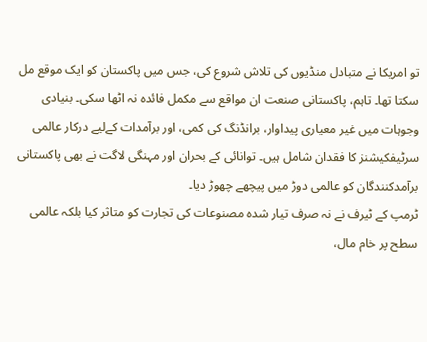تو امریکا نے متبادل منڈیوں کی تلاش شروع کی، جس میں پاکستان کو ایک موقع مل سکتا تھا۔ تاہم، پاکستانی صنعت ان مواقع سے مکمل فائدہ نہ اٹھا سکی۔ بنیادی وجوہات میں غیر معیاری پیداوار، برانڈنگ کی کمی، اور برآمدات کےلیے درکار عالمی سرٹیفکیشنز کا فقدان شامل ہیں۔ توانائی کے بحران اور مہنگی لاگت نے بھی پاکستانی برآمدکنندگان کو عالمی دوڑ میں پیچھے چھوڑ دیا۔
ٹرمپ کے ٹیرف نے نہ صرف تیار شدہ مصنوعات کی تجارت کو متاثر کیا بلکہ عالمی سطح پر خام مال،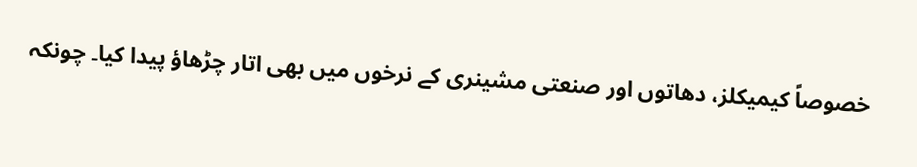خصوصاً کیمیکلز، دھاتوں اور صنعتی مشینری کے نرخوں میں بھی اتار چڑھاؤ پیدا کیا۔ چونکہ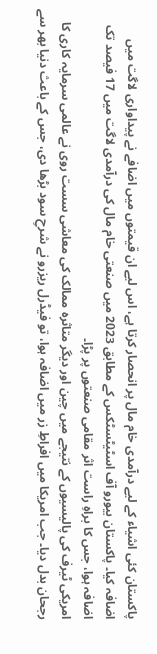پاکستان کئی اشیاء کے لیے درآمدی خام مال پر انحصار کرتا ہے، اس لیے ان قیمتوں میں اضافے نے پیداواری لاگت میں اضافہ کیا۔ پاکستان بیورو آف اسٹیٹسٹکس کے مطابق 2023 میں صنعتی خام مال کی درآمدی لاگت میں 17 فیصد تک اضافہ ہوا، جس کا براہِ راست اثر مقامی صنعتوں پر پڑا۔
امریکی ٹیرف کی پالیسیوں کے نتیجے میں چین اور دیگر متاثرہ ممالک کی معاشی سست روی نے عالمی سرمایہ کاری کا رجحان بدل دیا۔ جب امریکا میں افراطِ زر میں اضافہ ہوا، تو فیڈرل ریزرو نے شرحِ سود بڑھا دی، جس کے باعث دنیا بھر سے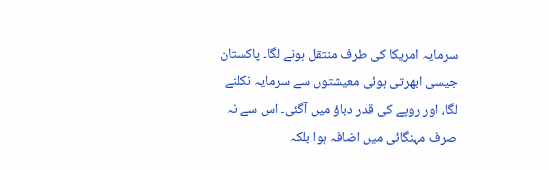سرمایہ امریکا کی طرف منتقل ہونے لگا۔ پاکستان جیسی ابھرتی ہوئی معیشتوں سے سرمایہ نکلنے لگا، اور روپے کی قدر دباؤ میں آگئی۔ اس سے نہ صرف مہنگائی میں اضافہ ہوا بلکہ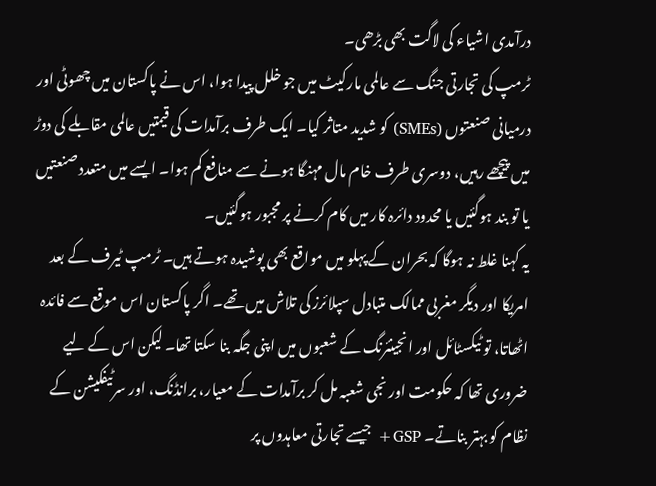درآمدی اشیاء کی لاگت بھی بڑھی۔
ٹرمپ کی تجارتی جنگ سے عالمی مارکیٹ میں جو خلل پیدا ہوا، اس نے پاکستان میں چھوٹی اور درمیانی صنعتوں (SMEs) کو شدید متاثر کیا۔ ایک طرف برآمدات کی قیمتیں عالمی مقابلے کی دوڑ میں پیچھے رہیں، دوسری طرف خام مال مہنگا ہونے سے منافع کم ہوا۔ ایسے میں متعدد صنعتیں یا تو بند ہوگئیں یا محدود دائرہ کار میں کام کرنے پر مجبور ہوگئیں۔
یہ کہنا غلط نہ ہوگا کہ بحران کے پہلو میں مواقع بھی پوشیدہ ہوتے ہیں۔ ٹرمپ ٹیرف کے بعد امریکا اور دیگر مغربی ممالک متبادل سپلائرز کی تلاش میں تھے۔ اگر پاکستان اس موقع سے فائدہ اٹھاتا، تو ٹیکسٹائل اور انجینئرنگ کے شعبوں میں اپنی جگہ بنا سکتا تھا۔ لیکن اس کے لیے ضروری تھا کہ حکومت اور نجی شعبہ مل کر برآمدات کے معیار، برانڈنگ، اور سرٹیفکیشن کے نظام کو بہتر بناتے۔ GSP+ جیسے تجارتی معاہدوں پر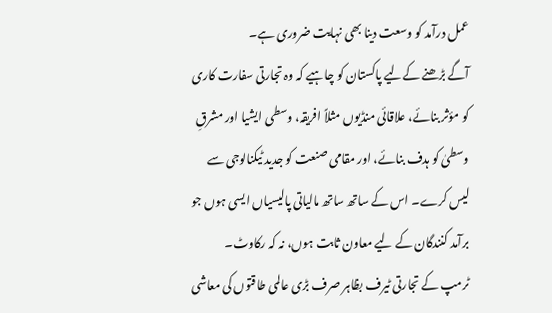عمل درآمد کو وسعت دینا بھی نہایت ضروری ہے۔
آگے بڑھنے کےلیے پاکستان کو چاہیے کہ وہ تجارتی سفارت کاری کو مؤثر بنائے، علاقائی منڈیوں مثلاً افریقہ، وسطی ایشیا اور مشرقِ وسطیٰ کو ہدف بنائے، اور مقامی صنعت کو جدید ٹیکنالوجی سے لیس کرے۔ اس کے ساتھ ساتھ مالیاتی پالیسیاں ایسی ہوں جو برآمد کنندگان کے لیے معاون ثابت ہوں، نہ کہ رکاوٹ۔
ٹرمپ کے تجارتی ٹیرف بظاہر صرف بڑی عالمی طاقتوں کی معاشی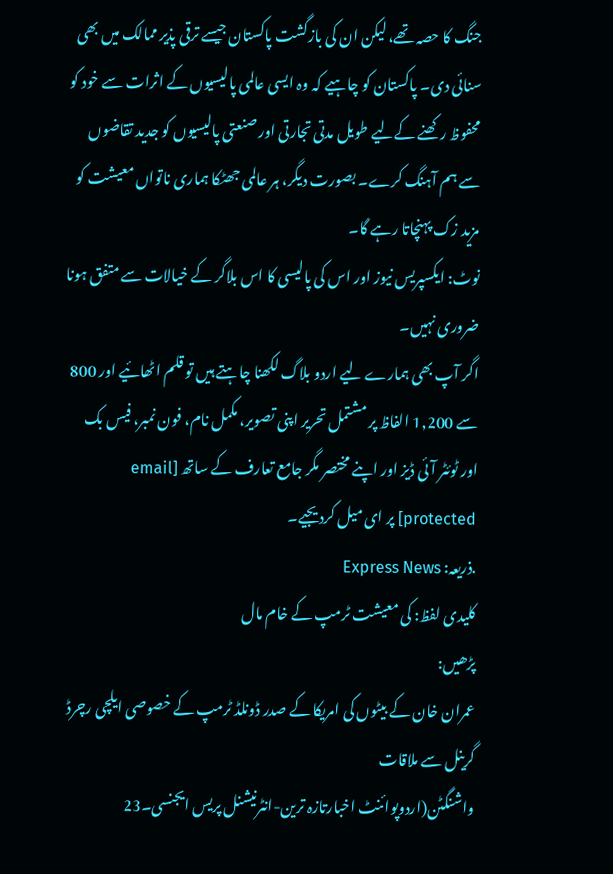جنگ کا حصہ تھے، لیکن ان کی بازگشت پاکستان جیسے ترقی پذیر ممالک میں بھی سنائی دی۔ پاکستان کو چاہیے کہ وہ ایسی عالمی پالیسیوں کے اثرات سے خود کو محفوظ رکھنے کےلیے طویل مدتی تجارتی اور صنعتی پالیسیوں کو جدید تقاضوں سے ہم آہنگ کرے۔ بصورت دیگر، ہر عالمی جھٹکا ہماری ناتواں معیشت کو مزید زک پہنچاتا رہے گا۔
نوٹ: ایکسپریس نیوز اور اس کی پالیسی کا اس بلاگر کے خیالات سے متفق ہونا ضروری نہیں۔
اگر آپ بھی ہمارے لیے اردو بلاگ لکھنا چاہتے ہیں تو قلم اٹھائیے اور 800 سے 1,200 الفاظ پر مشتمل تحریر اپنی تصویر، مکمل نام، فون نمبر، فیس بک اور ٹوئٹر آئی ڈیز اور اپنے مختصر مگر جامع تعارف کے ساتھ [email protected] پر ای میل کردیجیے۔
.ذریعہ: Express News
کلیدی لفظ: کی معیشت ٹرمپ کے خام مال
پڑھیں:
عمران خان کے بیٹوں کی امریکا کے صدر ڈونلڈ ٹرمپ کے خصوصی ایلچی رچرڈ گرینل سے ملاقات
واشنگٹن(اردوپوائنٹ اخبارتازہ ترین-انٹرنیشنل پریس ایجنسی۔23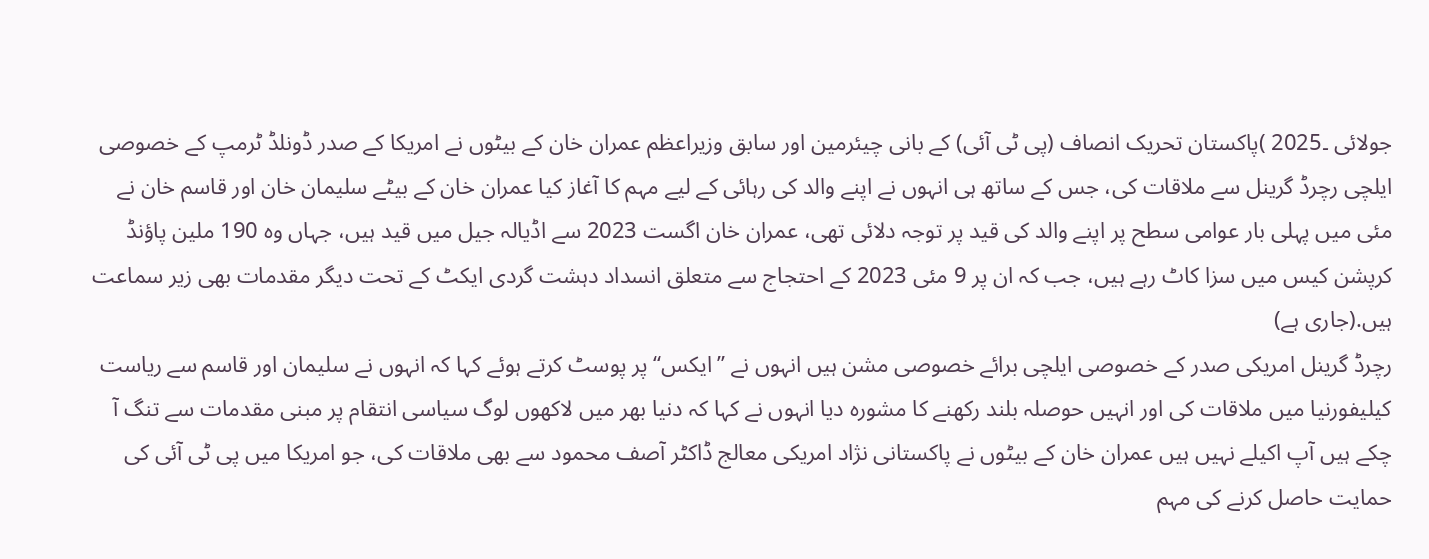جولائی ۔2025 )پاکستان تحریک انصاف (پی ٹی آئی) کے بانی چیئرمین اور سابق وزیراعظم عمران خان کے بیٹوں نے امریکا کے صدر ڈونلڈ ٹرمپ کے خصوصی ایلچی رچرڈ گرینل سے ملاقات کی، جس کے ساتھ ہی انہوں نے اپنے والد کی رہائی کے لیے مہم کا آغاز کیا عمران خان کے بیٹے سلیمان خان اور قاسم خان نے مئی میں پہلی بار عوامی سطح پر اپنے والد کی قید پر توجہ دلائی تھی، عمران خان اگست 2023 سے اڈیالہ جیل میں قید ہیں، جہاں وہ 190 ملین پاؤنڈ کرپشن کیس میں سزا کاٹ رہے ہیں، جب کہ ان پر 9 مئی 2023 کے احتجاج سے متعلق انسداد دہشت گردی ایکٹ کے تحت دیگر مقدمات بھی زیر سماعت ہیں.(جاری ہے)
رچرڈ گرینل امریکی صدر کے خصوصی ایلچی برائے خصوصی مشن ہیں انہوں نے ”ایکس“ پر پوسٹ کرتے ہوئے کہا کہ انہوں نے سلیمان اور قاسم سے ریاست کیلیفورنیا میں ملاقات کی اور انہیں حوصلہ بلند رکھنے کا مشورہ دیا انہوں نے کہا کہ دنیا بھر میں لاکھوں لوگ سیاسی انتقام پر مبنی مقدمات سے تنگ آ چکے ہیں آپ اکیلے نہیں ہیں عمران خان کے بیٹوں نے پاکستانی نژاد امریکی معالج ڈاکٹر آصف محمود سے بھی ملاقات کی، جو امریکا میں پی ٹی آئی کی حمایت حاصل کرنے کی مہم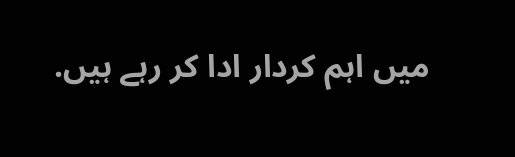میں اہم کردار ادا کر رہے ہیں.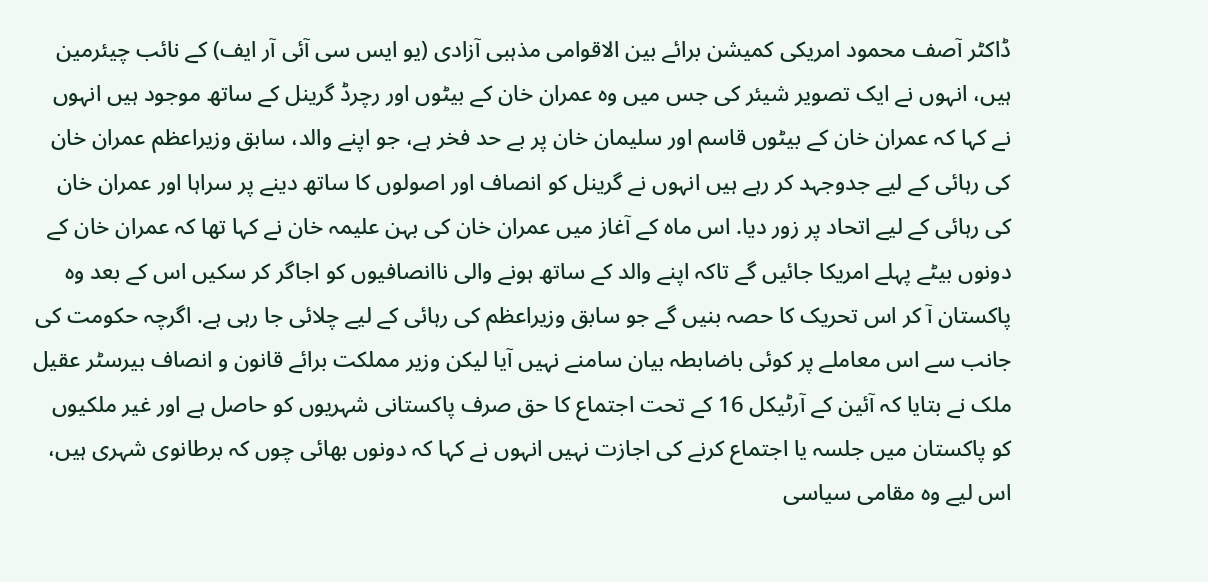ڈاکٹر آصف محمود امریکی کمیشن برائے بین الاقوامی مذہبی آزادی (یو ایس سی آئی آر ایف) کے نائب چیئرمین ہیں، انہوں نے ایک تصویر شیئر کی جس میں وہ عمران خان کے بیٹوں اور رچرڈ گرینل کے ساتھ موجود ہیں انہوں نے کہا کہ عمران خان کے بیٹوں قاسم اور سلیمان خان پر بے حد فخر ہے، جو اپنے والد، سابق وزیراعظم عمران خان کی رہائی کے لیے جدوجہد کر رہے ہیں انہوں نے گرینل کو انصاف اور اصولوں کا ساتھ دینے پر سراہا اور عمران خان کی رہائی کے لیے اتحاد پر زور دیا. اس ماہ کے آغاز میں عمران خان کی بہن علیمہ خان نے کہا تھا کہ عمران خان کے دونوں بیٹے پہلے امریکا جائیں گے تاکہ اپنے والد کے ساتھ ہونے والی ناانصافیوں کو اجاگر کر سکیں اس کے بعد وہ پاکستان آ کر اس تحریک کا حصہ بنیں گے جو سابق وزیراعظم کی رہائی کے لیے چلائی جا رہی ہے. اگرچہ حکومت کی جانب سے اس معاملے پر کوئی باضابطہ بیان سامنے نہیں آیا لیکن وزیر مملکت برائے قانون و انصاف بیرسٹر عقیل ملک نے بتایا کہ آئین کے آرٹیکل 16 کے تحت اجتماع کا حق صرف پاکستانی شہریوں کو حاصل ہے اور غیر ملکیوں کو پاکستان میں جلسہ یا اجتماع کرنے کی اجازت نہیں انہوں نے کہا کہ دونوں بھائی چوں کہ برطانوی شہری ہیں، اس لیے وہ مقامی سیاسی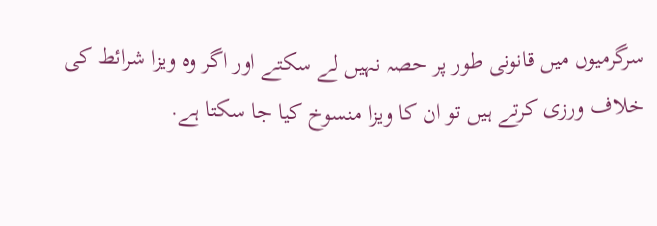سرگرمیوں میں قانونی طور پر حصہ نہیں لے سکتے اور اگر وہ ویزا شرائط کی خلاف ورزی کرتے ہیں تو ان کا ویزا منسوخ کیا جا سکتا ہے.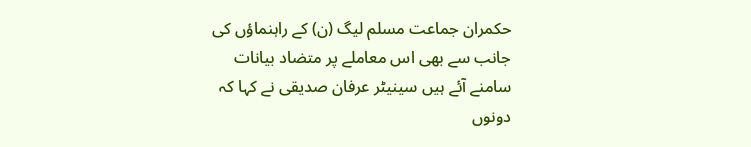حکمران جماعت مسلم لیگ (ن) کے راہنماؤں کی جانب سے بھی اس معاملے پر متضاد بیانات سامنے آئے ہیں سینیٹر عرفان صدیقی نے کہا کہ دونوں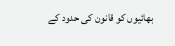بھائیوں کو قانون کی حدود کے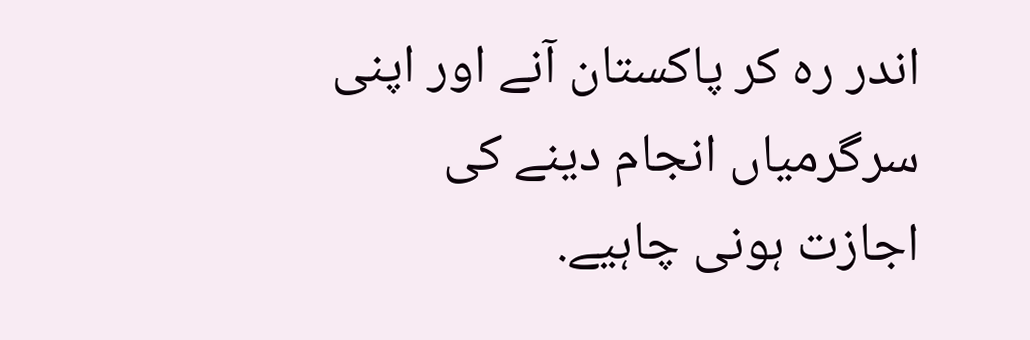اندر رہ کر پاکستان آنے اور اپنی سرگرمیاں انجام دینے کی اجازت ہونی چاہیے.